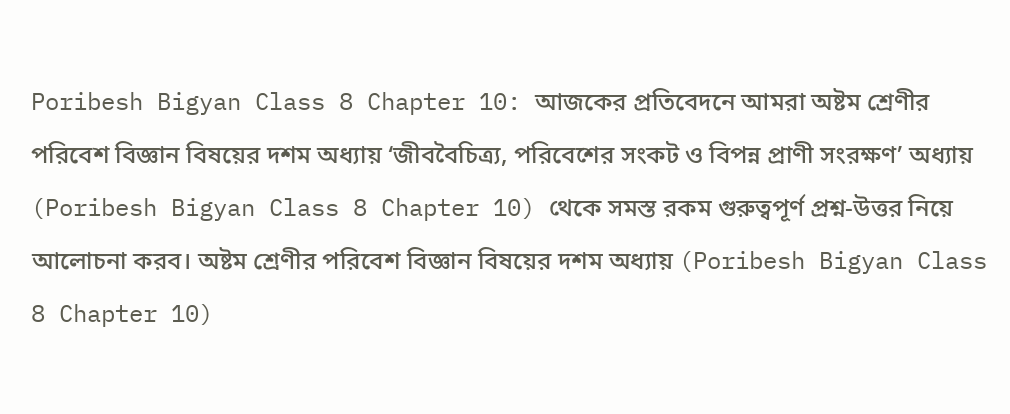Poribesh Bigyan Class 8 Chapter 10: আজকের প্রতিবেদনে আমরা অষ্টম শ্রেণীর পরিবেশ বিজ্ঞান বিষয়ের দশম অধ্যায় ‘জীববৈচিত্র্য, পরিবেশের সংকট ও বিপন্ন প্রাণী সংরক্ষণ’ অধ্যায় (Poribesh Bigyan Class 8 Chapter 10) থেকে সমস্ত রকম গুরুত্বপূর্ণ প্রশ্ন-উত্তর নিয়ে আলোচনা করব। অষ্টম শ্রেণীর পরিবেশ বিজ্ঞান বিষয়ের দশম অধ্যায় (Poribesh Bigyan Class 8 Chapter 10)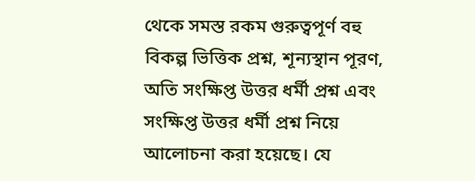থেকে সমস্ত রকম গুরুত্বপূর্ণ বহু বিকল্প ভিত্তিক প্রশ্ন, শূন্যস্থান পূরণ, অতি সংক্ষিপ্ত উত্তর ধর্মী প্রশ্ন এবং সংক্ষিপ্ত উত্তর ধর্মী প্রশ্ন নিয়ে আলোচনা করা হয়েছে। যে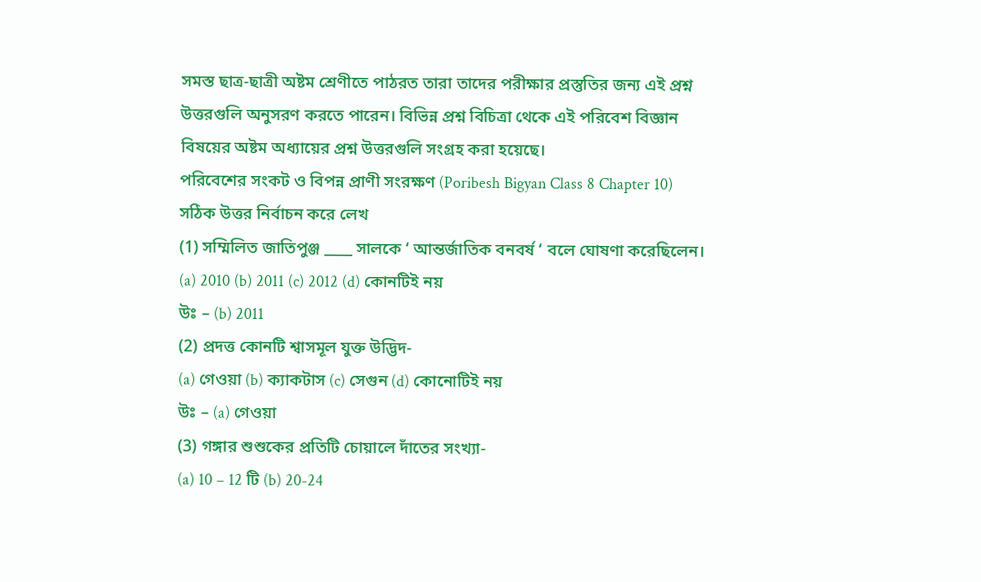সমস্ত ছাত্র-ছাত্রী অষ্টম শ্রেণীতে পাঠরত তারা তাদের পরীক্ষার প্রস্তুতির জন্য এই প্রশ্ন উত্তরগুলি অনুসরণ করতে পারেন। বিভিন্ন প্রশ্ন বিচিত্রা থেকে এই পরিবেশ বিজ্ঞান বিষয়ের অষ্টম অধ্যায়ের প্রশ্ন উত্তরগুলি সংগ্রহ করা হয়েছে।
পরিবেশের সংকট ও বিপন্ন প্রাণী সংরক্ষণ (Poribesh Bigyan Class 8 Chapter 10)
সঠিক উত্তর নির্বাচন করে লেখ
(1) সম্মিলিত জাতিপুঞ্জ ____ সালকে ‘ আন্তর্জাতিক বনবর্ষ ‘ বলে ঘোষণা করেছিলেন।
(a) 2010 (b) 2011 (c) 2012 (d) কোনটিই নয়
উঃ – (b) 2011
(2) প্রদত্ত কোনটি শ্বাসমূল যুক্ত উদ্ভিদ-
(a) গেওয়া (b) ক্যাকটাস (c) সেগুন (d) কোনোটিই নয়
উঃ – (a) গেওয়া
(3) গঙ্গার শুশুকের প্রতিটি চোয়ালে দাঁতের সংখ্যা-
(a) 10 – 12 টি (b) 20-24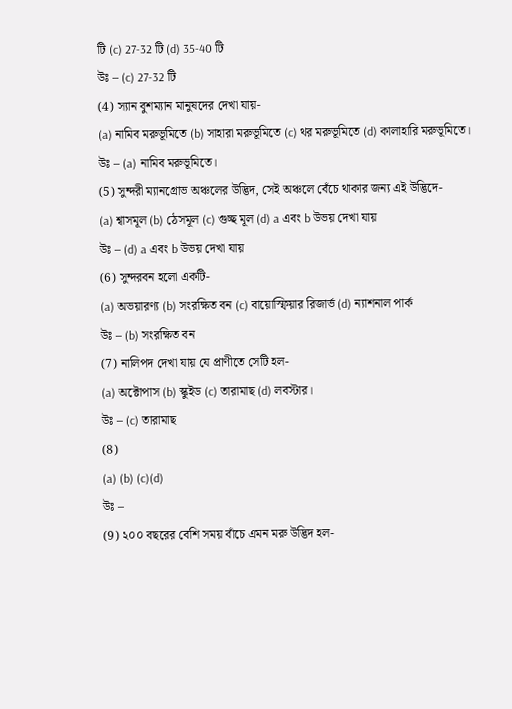টি (c) 27-32 টি (d) 35-40 টি
উঃ – (c) 27-32 টি
(4) স্যান বুশম্যান মানুষদের দেখা যায়-
(a) নামিব মরুভূমিতে (b) সাহারা মরুভূমিতে (c) থর মরুভূমিতে (d) কালাহারি মরুভূমিতে।
উঃ – (a) নামিব মরুভূমিতে।
(5) সুন্দরী ম্যানগ্রোভ অঞ্চলের উদ্ভিদ, সেই অঞ্চলে বেঁচে থাকার জন্য এই উদ্ভিদে-
(a) শ্বাসমূল (b) ঠেসমূল (c) গুচ্ছ মূল (d) a এবং b উভয় দেখা যায়
উঃ – (d) a এবং b উভয় দেখা যায়
(6) সুন্দরবন হলো একটি-
(a) অভয়ারণ্য (b) সংরক্ষিত বন (c) বায়োস্ফিয়ার রিজার্ভ (d) ন্যাশনাল পার্ক
উঃ – (b) সংরক্ষিত বন
(7) নালিপদ দেখা যায় যে প্রাণীতে সেটি হল-
(a) অক্টোপাস (b) স্কুইড (c) তারামাছ (d) লবস্টার।
উঃ – (c) তারামাছ
(8)
(a) (b) (c)(d)
উঃ –
(9) ২০০ বছরের বেশি সময় বাঁচে এমন মরু উদ্ভিদ হল-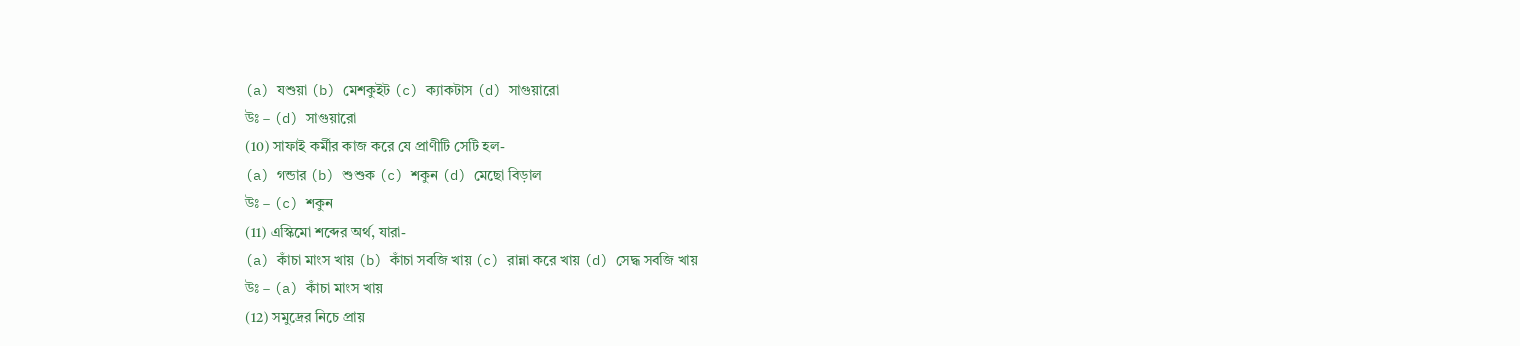(a) যশুয়া (b) মেশকুইট (c) ক্যাকটাস (d) সাগুয়ারো
উঃ – (d) সাগুয়ারো
(10) সাফাই কর্মীর কাজ করে যে প্রাণীটি সেটি হল-
(a) গন্ডার (b) শুশুক (c) শকুন (d) মেছো বিড়াল
উঃ – (c) শকুন
(11) এস্কিমো শব্দের অর্থ, যারা-
(a) কাঁচা মাংস খায় (b) কাঁচা সবজি খায় (c) রান্না করে খায় (d) সেদ্ধ সবজি খায়
উঃ – (a) কাঁচা মাংস খায়
(12) সমুদ্রের নিচে প্রায়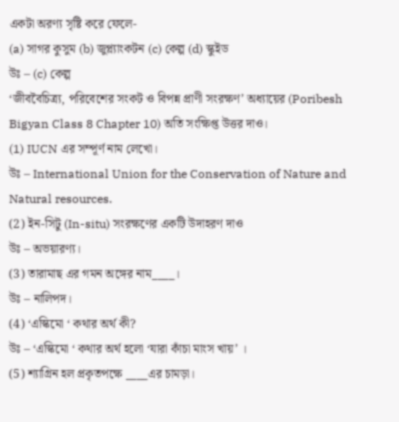একটা অরণ্য সৃষ্টি করে ফেলে-
(a) সাগর কুসুম (b) জুপ্ল্যাংকটন (c) কেল্প (d) স্কুইড
উঃ – (c) কেল্প
‘জীববৈচিত্র্য, পরিবেশের সংকট ও বিপন্ন প্রাণী সংরক্ষণ’ অধ্যায়ের (Poribesh Bigyan Class 8 Chapter 10) অতি সংক্ষিপ্ত উত্তর দাও।
(1) IUCN এর সম্পূর্ণ নাম লেখো।
উঃ – International Union for the Conservation of Nature and Natural resources.
(2) ইন-সিটু (In-situ) সংরক্ষণের একটি উদাহরণ দাও
উঃ – অভয়ারণ্য।
(3) তারামাছ এর গমন অঙ্গের নাম____।
উঃ – নালিপদ।
(4) ‘এস্কিমো ‘ কথার অর্থ কী?
উঃ – ‘এস্কিমো ‘ কথার অর্থ হলো ‘যারা কাঁচা মাংস খায়’ ।
(5) শ্যাগ্রিন হল প্রকৃতপক্ষে ____এর চামড়া।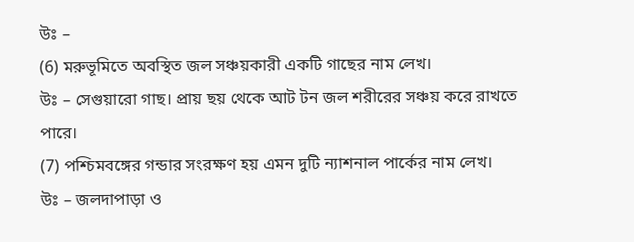উঃ –
(6) মরুভূমিতে অবস্থিত জল সঞ্চয়কারী একটি গাছের নাম লেখ।
উঃ – সেগুয়ারো গাছ। প্রায় ছয় থেকে আট টন জল শরীরের সঞ্চয় করে রাখতে পারে।
(7) পশ্চিমবঙ্গের গন্ডার সংরক্ষণ হয় এমন দুটি ন্যাশনাল পার্কের নাম লেখ।
উঃ – জলদাপাড়া ও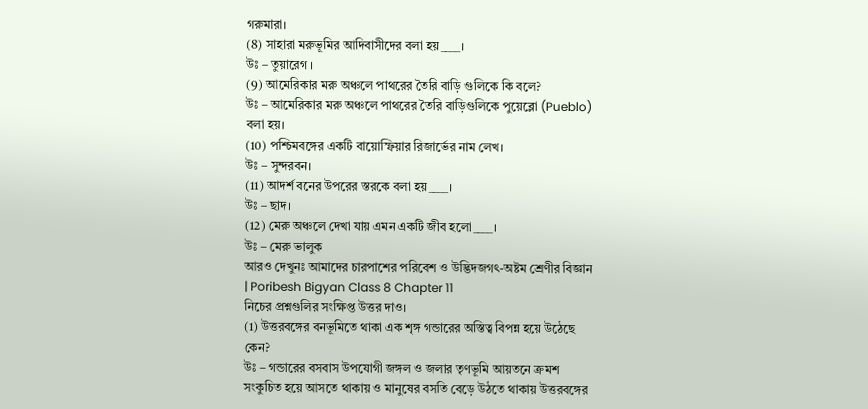গরুমারা।
(8) সাহারা মরুভূমির আদিবাসীদের বলা হয়____।
উঃ – তুয়ারেগ ।
(9) আমেরিকার মরু অঞ্চলে পাথরের তৈরি বাড়ি গুলিকে কি বলে?
উঃ – আমেরিকার মরু অঞ্চলে পাথরের তৈরি বাড়িগুলিকে পুয়েব্লো (Pueblo) বলা হয়।
(10) পশ্চিমবঙ্গের একটি বায়োস্ফিয়ার রিজার্ভের নাম লেখ।
উঃ – সুন্দরবন।
(11) আদর্শ বনের উপরের স্তরকে বলা হয়____।
উঃ – ছাদ।
(12) মেরু অঞ্চলে দেখা যায় এমন একটি জীব হলো____।
উঃ – মেরু ভালুক
আরও দেখুনঃ আমাদের চারপাশের পরিবেশ ও উদ্ভিদজগৎ-অষ্টম শ্রেণীর বিজ্ঞান | Poribesh Bigyan Class 8 Chapter 11
নিচের প্রশ্নগুলির সংক্ষিপ্ত উত্তর দাও।
(1) উত্তরবঙ্গের বনভূমিতে থাকা এক শৃঙ্গ গন্ডারের অস্তিত্ব বিপন্ন হয়ে উঠেছে কেন?
উঃ – গন্ডারের বসবাস উপযোগী জঙ্গল ও জলার তৃণভূমি আয়তনে ক্রমশ সংকুচিত হয়ে আসতে থাকায় ও মানুষের বসতি বেড়ে উঠতে থাকায় উত্তরবঙ্গের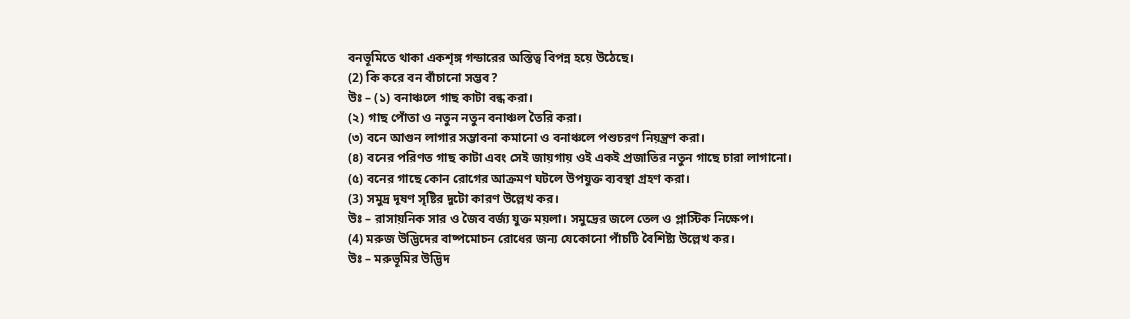বনভূমিতে থাকা একশৃঙ্গ গন্ডারের অস্তিত্ব বিপন্ন হয়ে উঠেছে।
(2) কি করে বন বাঁচানো সম্ভব?
উঃ – (১) বনাঞ্চলে গাছ কাটা বন্ধ করা।
(২) গাছ পোঁতা ও নতুন নতুন বনাঞ্চল তৈরি করা।
(৩) বনে আগুন লাগার সম্ভাবনা কমানো ও বনাঞ্চলে পশুচরণ নিয়ন্ত্রণ করা।
(৪) বনের পরিণত গাছ কাটা এবং সেই জায়গায় ওই একই প্রজাতির নতুন গাছে চারা লাগানো।
(৫) বনের গাছে কোন রোগের আক্রমণ ঘটলে উপযুক্ত ব্যবস্থা গ্রহণ করা।
(3) সমুদ্র দূষণ সৃষ্টির দুটো কারণ উল্লেখ কর।
উঃ – রাসায়নিক সার ও জৈব বর্জ্য যুক্ত ময়লা। সমুদ্রের জলে তেল ও প্লাস্টিক নিক্ষেপ।
(4) মরুজ উদ্ভিদের বাষ্পমোচন রোধের জন্য যেকোনো পাঁচটি বৈশিষ্ট্য উল্লেখ কর।
উঃ – মরুভূমির উদ্ভিদ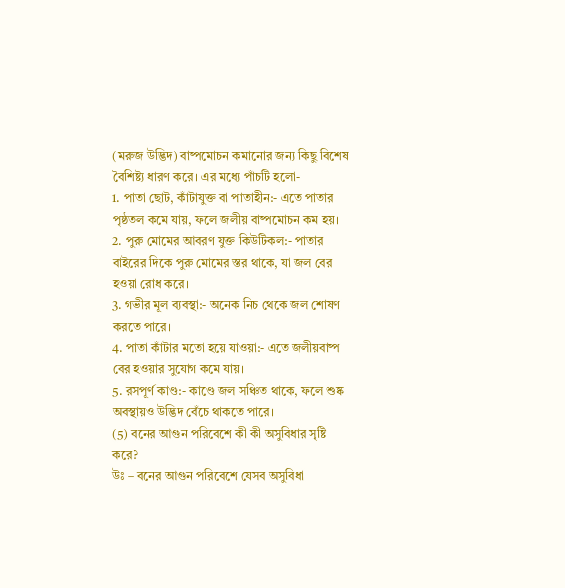(মরুজ উদ্ভিদ) বাষ্পমোচন কমানোর জন্য কিছু বিশেষ বৈশিষ্ট্য ধারণ করে। এর মধ্যে পাঁচটি হলো-
1. পাতা ছোট, কাঁটাযুক্ত বা পাতাহীন:- এতে পাতার পৃষ্ঠতল কমে যায়, ফলে জলীয় বাষ্পমোচন কম হয়।
2. পুরু মোমের আবরণ যুক্ত কিউটিকল:- পাতার বাইরের দিকে পুরু মোমের স্তর থাকে, যা জল বের হওয়া রোধ করে।
3. গভীর মূল ব্যবস্থা:- অনেক নিচ থেকে জল শোষণ করতে পারে।
4. পাতা কাঁটার মতো হয়ে যাওয়া:- এতে জলীয়বাষ্প বের হওয়ার সুযোগ কমে যায়।
5. রসপূর্ণ কাণ্ড:- কাণ্ডে জল সঞ্চিত থাকে, ফলে শুষ্ক অবস্থায়ও উদ্ভিদ বেঁচে থাকতে পারে।
(5) বনের আগুন পরিবেশে কী কী অসুবিধার সৃষ্টি করে?
উঃ – বনের আগুন পরিবেশে যেসব অসুবিধা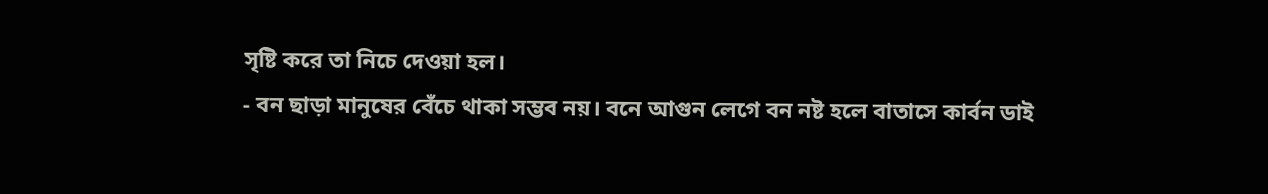সৃষ্টি করে তা নিচে দেওয়া হল।
- বন ছাড়া মানুষের বেঁচে থাকা সম্ভব নয়। বনে আগুন লেগে বন নষ্ট হলে বাতাসে কার্বন ডাই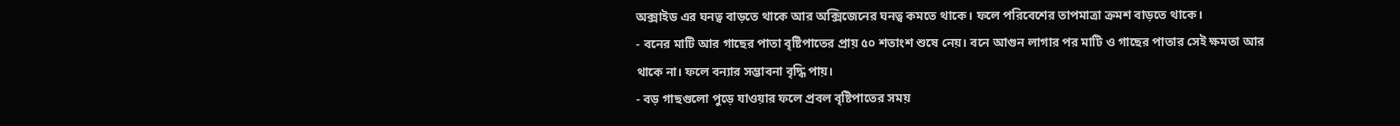অক্সাইড এর ঘনত্ব বাড়তে থাকে আর অক্সিজেনের ঘনত্ব কমতে থাকে। ফলে পরিবেশের তাপমাত্রা ক্রমশ বাড়তে থাকে।
- বনের মাটি আর গাছের পাতা বৃষ্টিপাতের প্রায় ৫০ শতাংশ শুষে নেয়। বনে আগুন লাগার পর মাটি ও গাছের পাতার সেই ক্ষমতা আর থাকে না। ফলে বন্যার সম্ভাবনা বৃদ্ধি পায়।
- বড় গাছগুলো পুড়ে যাওয়ার ফলে প্রবল বৃষ্টিপাতের সময়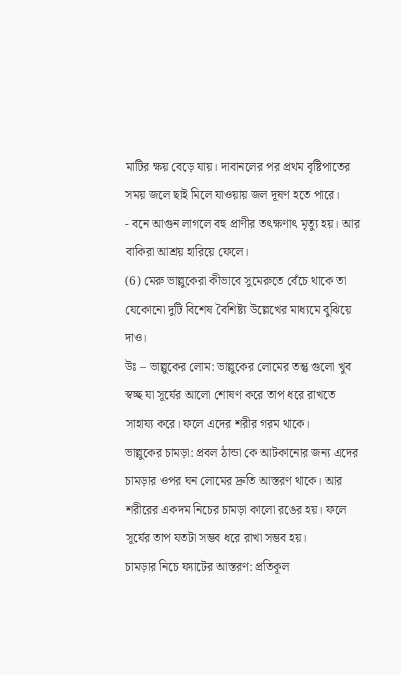মাটির ক্ষয় বেড়ে যায়। দাবানলের পর প্রথম বৃষ্টিপাতের সময় জলে ছাই মিলে যাওয়ায় জল দূষণ হতে পারে।
- বনে আগুন লাগলে বহু প্রাণীর তৎক্ষণাৎ মৃত্যু হয়। আর বাকিরা আশ্রয় হারিয়ে ফেলে।
(6) মেরু ভাল্লুকেরা কীভাবে সুমেরুতে বেঁচে থাকে তা যেকোনো দুটি বিশেষ বৈশিষ্ট্য উল্লেখের মাধ্যমে বুঝিয়ে দাও।
উঃ – ভাল্লুকের লোম: ভাল্লুকের লোমের তন্তু গুলো খুব স্বচ্ছ যা সূর্যের আলো শোষণ করে তাপ ধরে রাখতে সাহায্য করে। ফলে এদের শরীর গরম থাকে।
ভাল্লুকের চামড়া: প্রবল ঠান্ডা কে আটকানোর জন্য এদের চামড়ার ওপর ঘন লোমের দ্রুতি আস্তরণ থাকে। আর শরীরের একদম নিচের চামড়া কালো রঙের হয়। ফলে সূর্যের তাপ যতটা সম্ভব ধরে রাখা সম্ভব হয়।
চামড়ার নিচে ফ্যাটের আস্তরণ: প্রতিকূল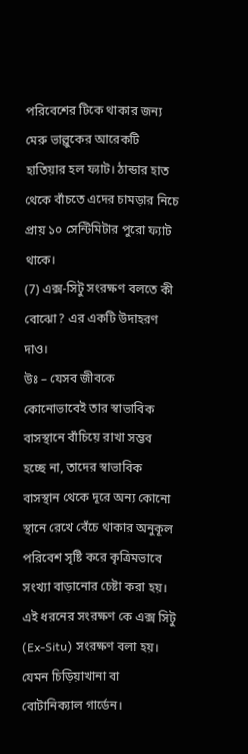পরিবেশের টিকে থাকার জন্য মেরু ভাল্লুকের আরেকটি হাতিয়ার হল ফ্যাট। ঠান্ডার হাত থেকে বাঁচতে এদের চামড়ার নিচে প্রায় ১০ সেন্টিমিটার পুরো ফ্যাট থাকে।
(7) এক্স-সিটু সংরক্ষণ বলতে কী বোঝো? এর একটি উদাহরণ দাও।
উঃ – যেসব জীবকে কোনোভাবেই তার স্বাভাবিক বাসস্থানে বাঁচিয়ে রাখা সম্ভব হচ্ছে না, তাদের স্বাভাবিক বাসস্থান থেকে দূরে অন্য কোনো স্থানে রেখে বেঁচে থাকার অনুকূল পরিবেশ সৃষ্টি করে কৃত্রিমভাবে সংখ্যা বাড়ানোর চেষ্টা করা হয়। এই ধরনের সংরক্ষণ কে এক্স সিটু (Ex-Situ) সংরক্ষণ বলা হয়। যেমন চিড়িয়াখানা বা বোটানিক্যাল গার্ডেন।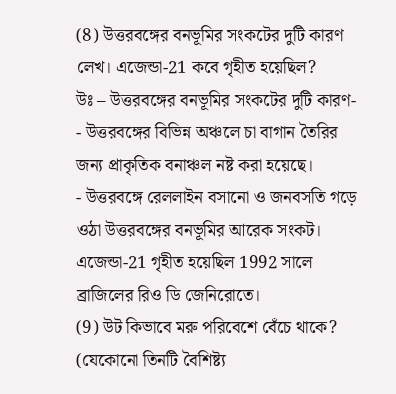(8) উত্তরবঙ্গের বনভূমির সংকটের দুটি কারণ লেখ। এজেন্ডা-21 কবে গৃহীত হয়েছিল?
উঃ – উত্তরবঙ্গের বনভূমির সংকটের দুটি কারণ-
- উত্তরবঙ্গের বিভিন্ন অঞ্চলে চা বাগান তৈরির জন্য প্রাকৃতিক বনাঞ্চল নষ্ট করা হয়েছে।
- উত্তরবঙ্গে রেললাইন বসানো ও জনবসতি গড়ে ওঠা উত্তরবঙ্গের বনভূমির আরেক সংকট।
এজেন্ডা-21 গৃহীত হয়েছিল 1992 সালে ব্রাজিলের রিও ডি জেনিরোতে।
(9) উট কিভাবে মরু পরিবেশে বেঁচে থাকে? (যেকোনো তিনটি বৈশিষ্ট্য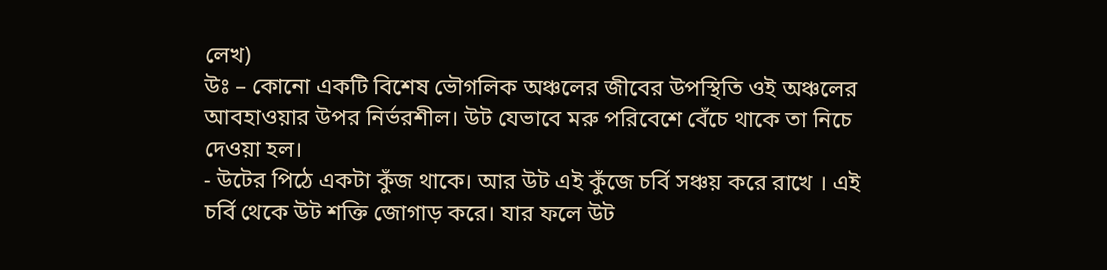লেখ)
উঃ – কোনো একটি বিশেষ ভৌগলিক অঞ্চলের জীবের উপস্থিতি ওই অঞ্চলের আবহাওয়ার উপর নির্ভরশীল। উট যেভাবে মরু পরিবেশে বেঁচে থাকে তা নিচে দেওয়া হল।
- উটের পিঠে একটা কুঁজ থাকে। আর উট এই কুঁজে চর্বি সঞ্চয় করে রাখে । এই চর্বি থেকে উট শক্তি জোগাড় করে। যার ফলে উট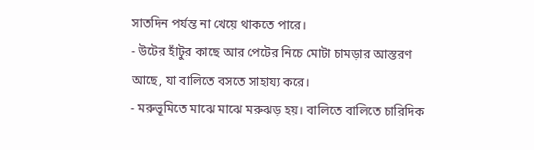সাতদিন পর্যন্ত না খেয়ে থাকতে পারে।
- উটের হাঁটুর কাছে আর পেটের নিচে মোটা চামড়ার আস্তরণ আছে, যা বালিতে বসতে সাহায্য করে।
- মরুভূমিতে মাঝে মাঝে মরুঝড় হয়। বালিতে বালিতে চারিদিক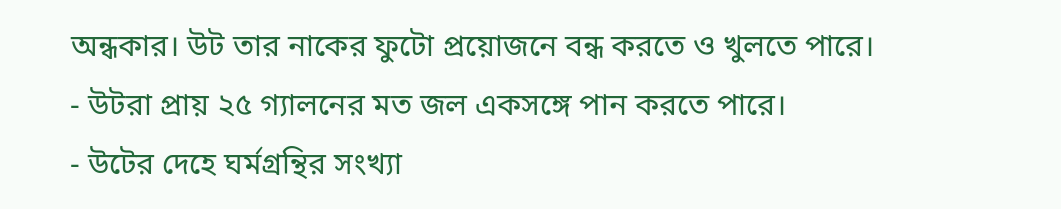অন্ধকার। উট তার নাকের ফুটো প্রয়োজনে বন্ধ করতে ও খুলতে পারে।
- উটরা প্রায় ২৫ গ্যালনের মত জল একসঙ্গে পান করতে পারে।
- উটের দেহে ঘর্মগ্রন্থির সংখ্যা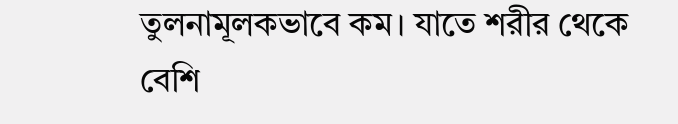তুলনামূলকভাবে কম। যাতে শরীর থেকে বেশি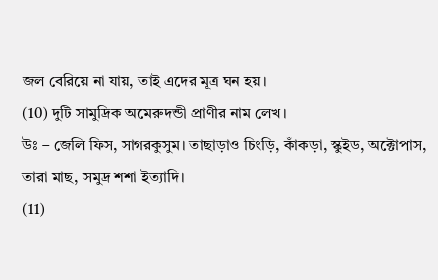জল বেরিয়ে না যায়, তাই এদের মূত্র ঘন হয়।
(10) দুটি সামুদ্রিক অমেরুদন্ডী প্রাণীর নাম লেখ।
উঃ – জেলি ফিস, সাগরকুসুম। তাছাড়াও চিংড়ি, কাঁকড়া, স্কুইড, অক্টোপাস, তারা মাছ, সমুদ্র শশা ইত্যাদি।
(11)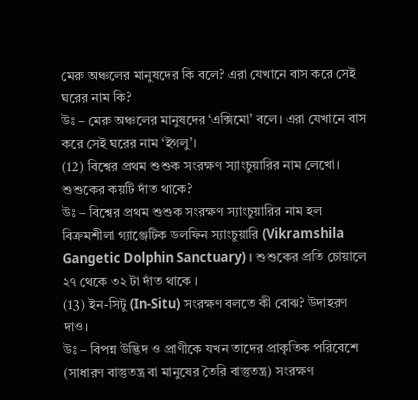মেরু অঞ্চলের মানুষদের কি বলে? এরা যেখানে বাস করে সেই ঘরের নাম কি?
উঃ – মেরু অঞ্চলের মানুষদের ‘এক্সিমো’ বলে। এরা যেখানে বাস করে সেই ঘরের নাম ‘ইগলু’।
(12) বিশ্বের প্রথম শুশুক সংরক্ষণ স্যাংচুয়ারির নাম লেখো। শুশুকের কয়টি দাঁত থাকে?
উঃ – বিশ্বের প্রথম শুশুক সংরক্ষণ স্যাংচুয়ারির নাম হল বিক্রমশীলা গ্যাঞ্জেটিক ডলফিন স্যাংচুয়ারি (Vikramshila Gangetic Dolphin Sanctuary)। শুশুকের প্রতি চোয়ালে ২৭ থেকে ৩২ টা দাঁত থাকে ।
(13) ইন-সিটু (In-Situ) সংরক্ষণ বলতে কী বোঝ? উদাহরণ দাও।
উঃ – বিপন্ন উদ্ভিদ ও প্রাণীকে যখন তাদের প্রাকৃতিক পরিবেশে (সাধারণ বাস্তুতন্ত্র বা মানুষের তৈরি বাস্তুতন্ত্র) সংরক্ষণ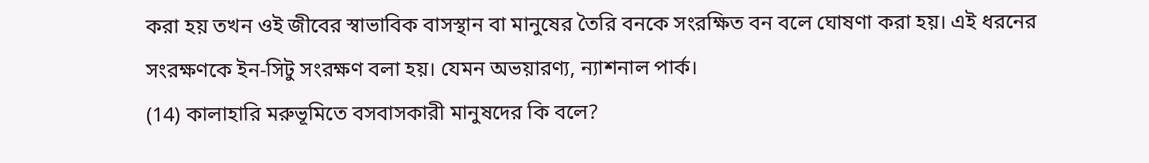করা হয় তখন ওই জীবের স্বাভাবিক বাসস্থান বা মানুষের তৈরি বনকে সংরক্ষিত বন বলে ঘোষণা করা হয়। এই ধরনের সংরক্ষণকে ইন-সিটু সংরক্ষণ বলা হয়। যেমন অভয়ারণ্য, ন্যাশনাল পার্ক।
(14) কালাহারি মরুভূমিতে বসবাসকারী মানুষদের কি বলে?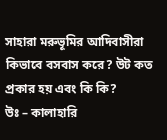সাহারা মরুভূমির আদিবাসীরা কিভাবে বসবাস করে? উট কত প্রকার হয় এবং কি কি?
উঃ – কালাহারি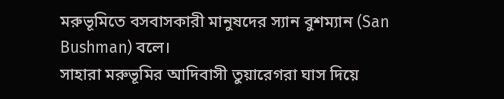মরুভূমিতে বসবাসকারী মানুষদের স্যান বুশম্যান (San Bushman) বলে।
সাহারা মরুভূমির আদিবাসী তুয়ারেগরা ঘাস দিয়ে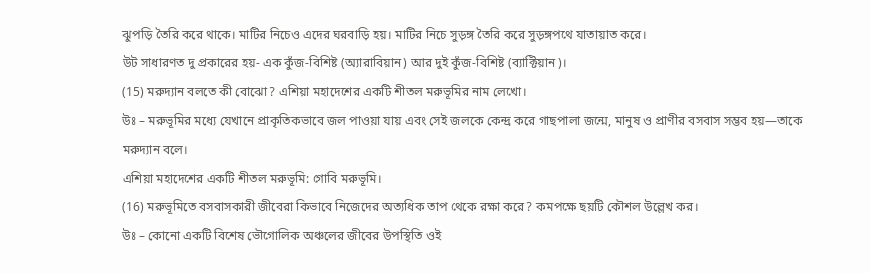ঝুপড়ি তৈরি করে থাকে। মাটির নিচেও এদের ঘরবাড়ি হয়। মাটির নিচে সুড়ঙ্গ তৈরি করে সুড়ঙ্গপথে যাতায়াত করে।
উট সাধারণত দু প্রকারের হয়- এক কুঁজ-বিশিষ্ট (অ্যারাবিয়ান) আর দুই কুঁজ-বিশিষ্ট (ব্যাক্টিয়ান)।
(15) মরুদ্যান বলতে কী বোঝো? এশিয়া মহাদেশের একটি শীতল মরুভূমির নাম লেখো।
উঃ – মরুভূমির মধ্যে যেখানে প্রাকৃতিকভাবে জল পাওয়া যায় এবং সেই জলকে কেন্দ্র করে গাছপালা জন্মে, মানুষ ও প্রাণীর বসবাস সম্ভব হয়—তাকে মরুদ্যান বলে।
এশিয়া মহাদেশের একটি শীতল মরুভূমি: গোবি মরুভূমি।
(16) মরুভূমিতে বসবাসকারী জীবেরা কিভাবে নিজেদের অত্যধিক তাপ থেকে রক্ষা করে? কমপক্ষে ছয়টি কৌশল উল্লেখ কর।
উঃ – কোনো একটি বিশেষ ভৌগোলিক অঞ্চলের জীবের উপস্থিতি ওই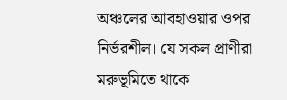অঞ্চলের আবহাওয়ার ওপর নির্ভরশীল। যে সকল প্রাণীরা মরুভূমিতে থাকে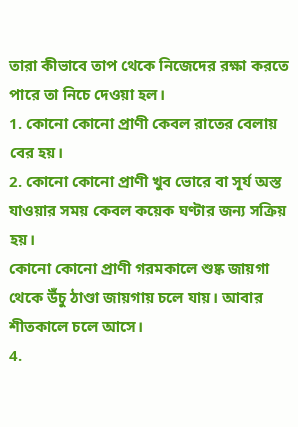তারা কীভাবে তাপ থেকে নিজেদের রক্ষা করতে পারে তা নিচে দেওয়া হল।
1. কোনো কোনো প্রাণী কেবল রাতের বেলায় বের হয়।
2. কোনো কোনো প্রাণী খুব ভোরে বা সূর্য অস্ত যাওয়ার সময় কেবল কয়েক ঘণ্টার জন্য সক্রিয় হয়।
কোনো কোনো প্রাণী গরমকালে শুষ্ক জায়গা থেকে উঁচু ঠাণ্ডা জায়গায় চলে যায়। আবার শীতকালে চলে আসে।
4.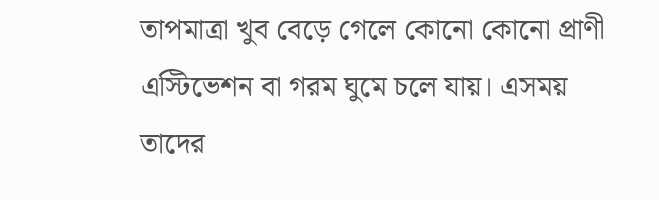তাপমাত্রা খুব বেড়ে গেলে কোনো কোনো প্রাণী এস্টিভেশন বা গরম ঘুমে চলে যায়। এসময় তাদের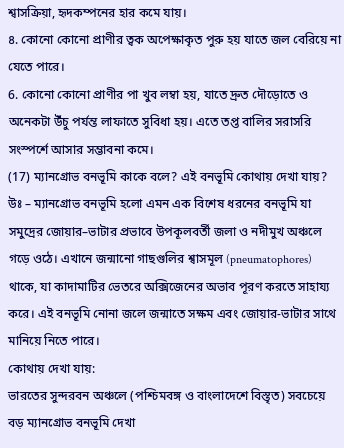শ্বাসক্রিয়া, হৃদকম্পনের হার কমে যায়।
৪. কোনো কোনো প্রাণীর ত্বক অপেক্ষাকৃত পুরু হয় যাতে জল বেরিয়ে না যেতে পারে।
6. কোনো কোনো প্রাণীর পা খুব লম্বা হয়, যাতে দ্রুত দৌড়োতে ও অনেকটা উঁচু পর্যন্ত লাফাতে সুবিধা হয়। এতে তপ্ত বালির সরাসরি সংস্পর্শে আসার সম্ভাবনা কমে।
(17) ম্যানগ্রোভ বনভূমি কাকে বলে? এই বনভূমি কোথায় দেখা যায়?
উঃ – ম্যানগ্রোভ বনভূমি হলো এমন এক বিশেষ ধরনের বনভূমি যা সমুদ্রের জোয়ার–ভাটার প্রভাবে উপকূলবর্তী জলা ও নদীমুখ অঞ্চলে গড়ে ওঠে। এখানে জন্মানো গাছগুলির শ্বাসমূল (pneumatophores) থাকে, যা কাদামাটির ভেতরে অক্সিজেনের অভাব পূরণ করতে সাহায্য করে। এই বনভূমি নোনা জলে জন্মাতে সক্ষম এবং জোয়ার-ভাটার সাথে মানিয়ে নিতে পারে।
কোথায় দেখা যায়:
ভারতের সুন্দরবন অঞ্চলে (পশ্চিমবঙ্গ ও বাংলাদেশে বিস্তৃত) সবচেয়ে বড় ম্যানগ্রোভ বনভূমি দেখা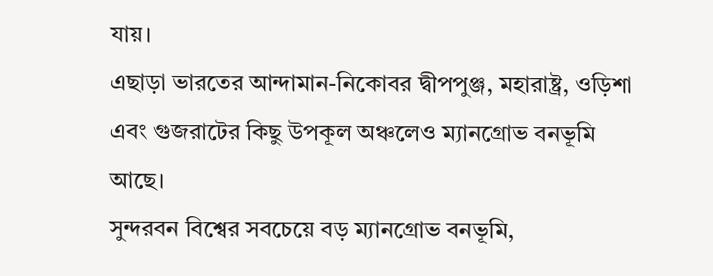যায়।
এছাড়া ভারতের আন্দামান-নিকোবর দ্বীপপুঞ্জ, মহারাষ্ট্র, ওড়িশা এবং গুজরাটের কিছু উপকূল অঞ্চলেও ম্যানগ্রোভ বনভূমি আছে।
সুন্দরবন বিশ্বের সবচেয়ে বড় ম্যানগ্রোভ বনভূমি,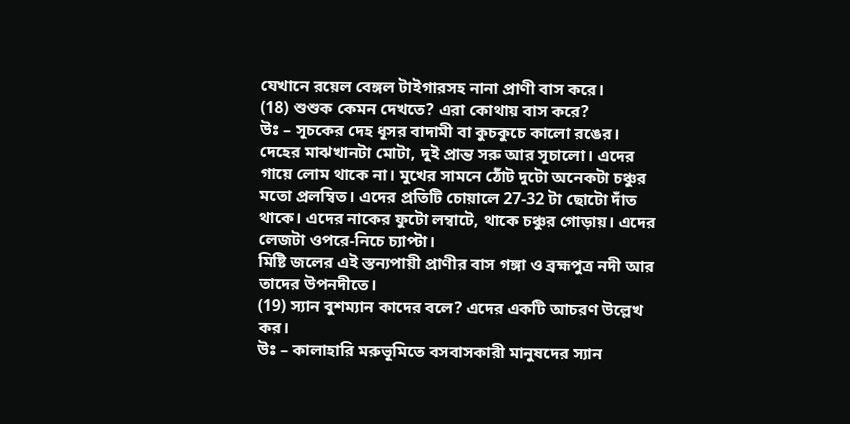যেখানে রয়েল বেঙ্গল টাইগারসহ নানা প্রাণী বাস করে।
(18) শুশুক কেমন দেখতে? এরা কোথায় বাস করে?
উঃ – সূচকের দেহ ধূসর বাদামী বা কুচকুচে কালো রঙের। দেহের মাঝখানটা মোটা, দুই প্রান্ত সরু আর সূচালো। এদের গায়ে লোম থাকে না। মুখের সামনে ঠোঁট দুটো অনেকটা চঞ্চুর মতো প্রলম্বিত। এদের প্রতিটি চোয়ালে 27-32 টা ছোটো দাঁত থাকে। এদের নাকের ফুটো লম্বাটে, থাকে চঞ্চুর গোড়ায়। এদের লেজটা ওপরে-নিচে চ্যাপ্টা।
মিষ্টি জলের এই স্তন্যপায়ী প্রাণীর বাস গঙ্গা ও ব্রহ্মপুত্র নদী আর তাদের উপনদীতে।
(19) স্যান বুশম্যান কাদের বলে? এদের একটি আচরণ উল্লেখ কর।
উঃ – কালাহারি মরুভূমিতে বসবাসকারী মানুষদের স্যান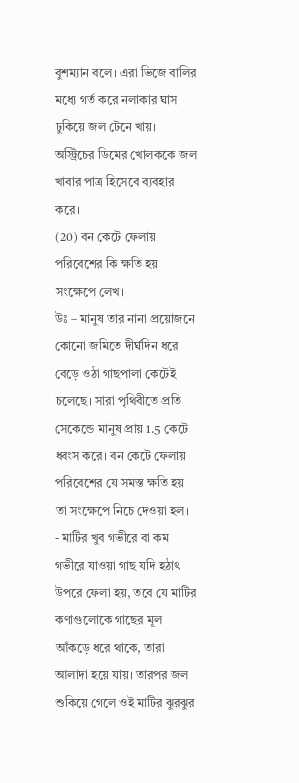বুশম্যান বলে। এরা ভিজে বালির মধ্যে গর্ত করে নলাকার ঘাস ঢুকিয়ে জল টেনে খায়। অস্ট্রিচের ডিমের খোলককে জল খাবার পাত্র হিসেবে ব্যবহার করে।
(20) বন কেটে ফেলায় পরিবেশের কি ক্ষতি হয় সংক্ষেপে লেখ।
উঃ – মানুষ তার নানা প্রয়োজনে কোনো জমিতে দীর্ঘদিন ধরে বেড়ে ওঠা গাছপালা কেটেই চলেছে। সারা পৃথিবীতে প্রতি সেকেন্ডে মানুষ প্রায় 1.5 কেটে ধ্বংস করে। বন কেটে ফেলায় পরিবেশের যে সমস্ত ক্ষতি হয় তা সংক্ষেপে নিচে দেওয়া হল।
- মাটির খুব গভীরে বা কম গভীরে যাওয়া গাছ যদি হঠাৎ উপরে ফেলা হয়, তবে যে মাটির কণাগুলোকে গাছের মূল আঁকড়ে ধরে থাকে, তারা আলাদা হয়ে যায়। তারপর জল শুকিয়ে গেলে ওই মাটির ঝুরঝুর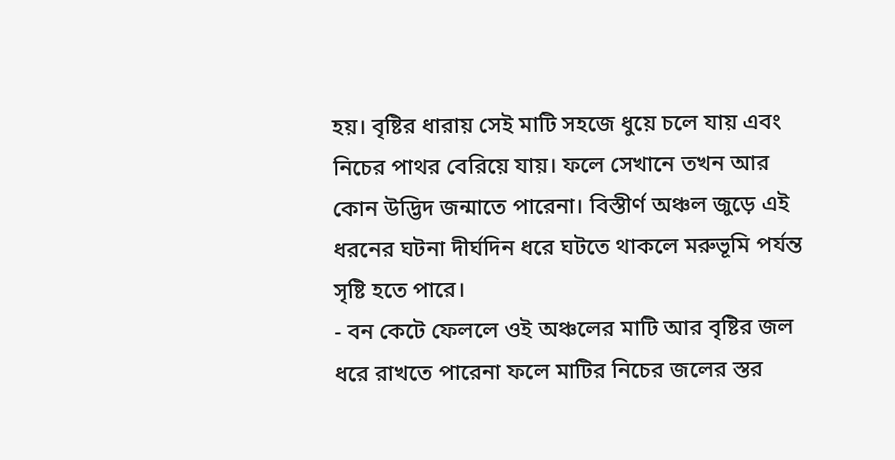হয়। বৃষ্টির ধারায় সেই মাটি সহজে ধুয়ে চলে যায় এবং নিচের পাথর বেরিয়ে যায়। ফলে সেখানে তখন আর কোন উদ্ভিদ জন্মাতে পারেনা। বিস্তীর্ণ অঞ্চল জুড়ে এই ধরনের ঘটনা দীর্ঘদিন ধরে ঘটতে থাকলে মরুভূমি পর্যন্ত সৃষ্টি হতে পারে।
- বন কেটে ফেললে ওই অঞ্চলের মাটি আর বৃষ্টির জল ধরে রাখতে পারেনা ফলে মাটির নিচের জলের স্তর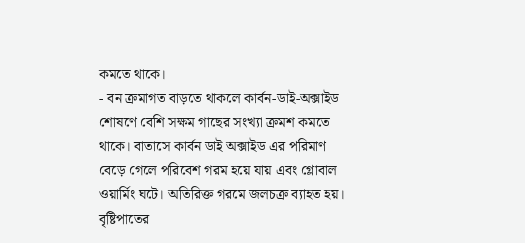কমতে থাকে।
- বন ক্রমাগত বাড়তে থাকলে কার্বন-ডাই-অক্সাইড শোষণে বেশি সক্ষম গাছের সংখ্যা ক্রমশ কমতে থাকে। বাতাসে কার্বন ডাই অক্সাইড এর পরিমাণ বেড়ে গেলে পরিবেশ গরম হয়ে যায় এবং গ্লোবাল ওয়ার্মিং ঘটে। অতিরিক্ত গরমে জলচক্র ব্যাহত হয়। বৃষ্টিপাতের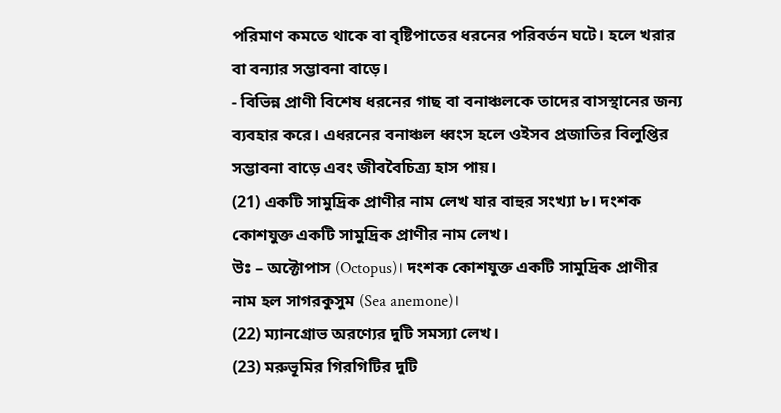পরিমাণ কমতে থাকে বা বৃষ্টিপাতের ধরনের পরিবর্তন ঘটে। হলে খরার বা বন্যার সম্ভাবনা বাড়ে।
- বিভিন্ন প্রাণী বিশেষ ধরনের গাছ বা বনাঞ্চলকে তাদের বাসস্থানের জন্য ব্যবহার করে। এধরনের বনাঞ্চল ধ্বংস হলে ওইসব প্রজাতির বিলুপ্তির সম্ভাবনা বাড়ে এবং জীববৈচিত্র্য হাস পায়।
(21) একটি সামুদ্রিক প্রাণীর নাম লেখ যার বাহুর সংখ্যা ৮। দংশক কোশযুক্ত একটি সামুদ্রিক প্রাণীর নাম লেখ।
উঃ – অক্টোপাস (Octopus)। দংশক কোশযুক্ত একটি সামুদ্রিক প্রাণীর নাম হল সাগরকুসুম (Sea anemone)।
(22) ম্যানগ্রোভ অরণ্যের দুটি সমস্যা লেখ।
(23) মরুভূমির গিরগিটির দুটি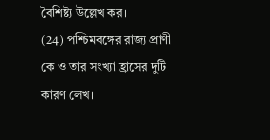বৈশিষ্ট্য উল্লেখ কর।
(24) পশ্চিমবঙ্গের রাজ্য প্রাণী কে ও তার সংখ্যা হ্রাসের দুটি কারণ লেখ।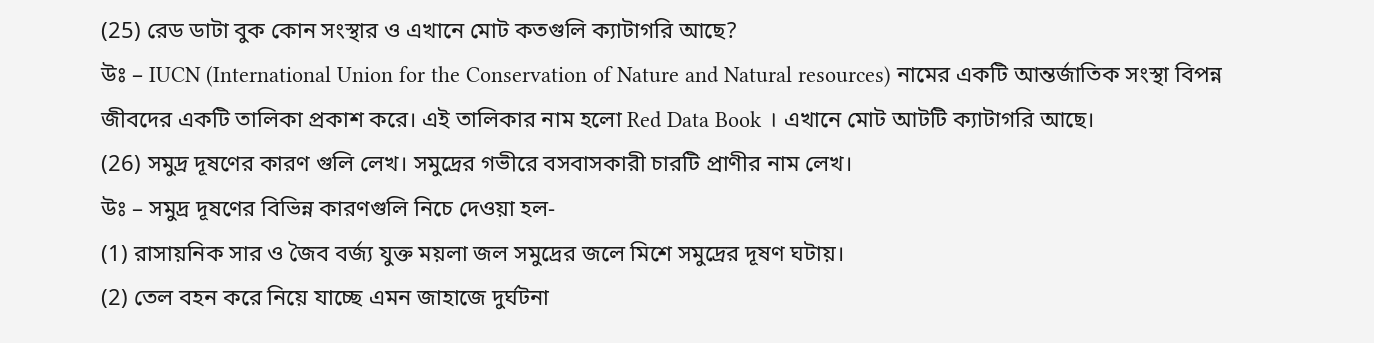(25) রেড ডাটা বুক কোন সংস্থার ও এখানে মোট কতগুলি ক্যাটাগরি আছে?
উঃ – IUCN (International Union for the Conservation of Nature and Natural resources) নামের একটি আন্তর্জাতিক সংস্থা বিপন্ন জীবদের একটি তালিকা প্রকাশ করে। এই তালিকার নাম হলো Red Data Book । এখানে মোট আটটি ক্যাটাগরি আছে।
(26) সমুদ্র দূষণের কারণ গুলি লেখ। সমুদ্রের গভীরে বসবাসকারী চারটি প্রাণীর নাম লেখ।
উঃ – সমুদ্র দূষণের বিভিন্ন কারণগুলি নিচে দেওয়া হল-
(1) রাসায়নিক সার ও জৈব বর্জ্য যুক্ত ময়লা জল সমুদ্রের জলে মিশে সমুদ্রের দূষণ ঘটায়।
(2) তেল বহন করে নিয়ে যাচ্ছে এমন জাহাজে দুর্ঘটনা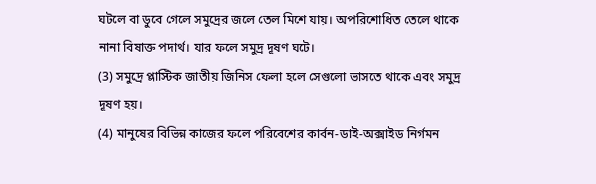ঘটলে বা ডুবে গেলে সমুদ্রের জলে তেল মিশে যায়। অপরিশোধিত তেলে থাকে নানা বিষাক্ত পদার্থ। যার ফলে সমুদ্র দূষণ ঘটে।
(3) সমুদ্রে প্লাস্টিক জাতীয় জিনিস ফেলা হলে সেগুলো ভাসতে থাকে এবং সমুদ্র দূষণ হয়।
(4) মানুষের বিভিন্ন কাজের ফলে পরিবেশের কার্বন-ডাই-অক্সাইড নির্গমন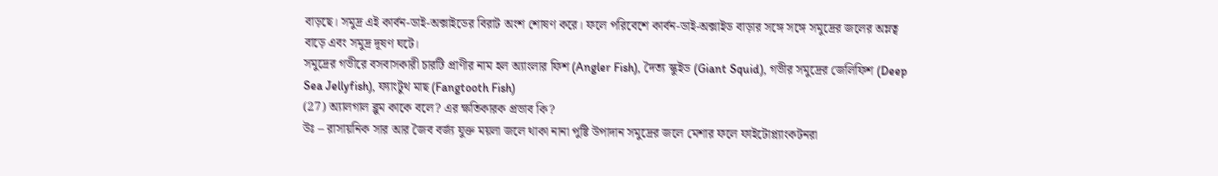বাড়ছে। সমুদ্র এই কার্বন-ডাই-অক্সাইডের বিরাট অংশ শোষণ করে। ফলে পরিবেশে কার্বন-ডাই-অক্সাইড বাড়ার সঙ্গে সঙ্গে সমুদ্রের জলের অম্লত্ব বাড়ে এবং সমুদ্র দূষণ ঘটে।
সমুদ্রের গভীরে বসবাসকারী চারটি প্রাণীর নাম হল অ্যাংলার ফিশ (Angler Fish), দৈত্য স্কুইড (Giant Squid), গভীর সমুদ্রের জেলিফিশ (Deep Sea Jellyfish), ফ্যাংটুথ মাছ (Fangtooth Fish)
(27) অ্যালগাল ব্লুম কাকে বলে? এর ক্ষতিকারক প্রভাব কি?
উঃ – রাসায়নিক সার আর জৈব বর্জ্য যুক্ত ময়লা জলে থাকা নানা পুষ্টি উপাদান সমুদ্রের জলে মেশার ফলে ফাইটোপ্ল্যাংকটনরা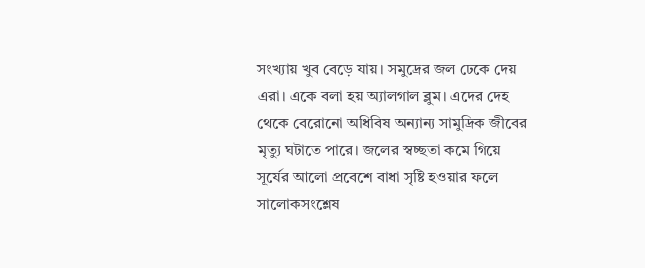সংখ্যায় খুব বেড়ে যায়। সমুদ্রের জল ঢেকে দেয় এরা। একে বলা হয় অ্যালগাল ব্লুম। এদের দেহ থেকে বেরোনো অধিবিষ অন্যান্য সামুদ্রিক জীবের মৃত্যু ঘটাতে পারে। জলের স্বচ্ছতা কমে গিয়ে সূর্যের আলো প্রবেশে বাধা সৃষ্টি হওয়ার ফলে সালোকসংশ্লেষ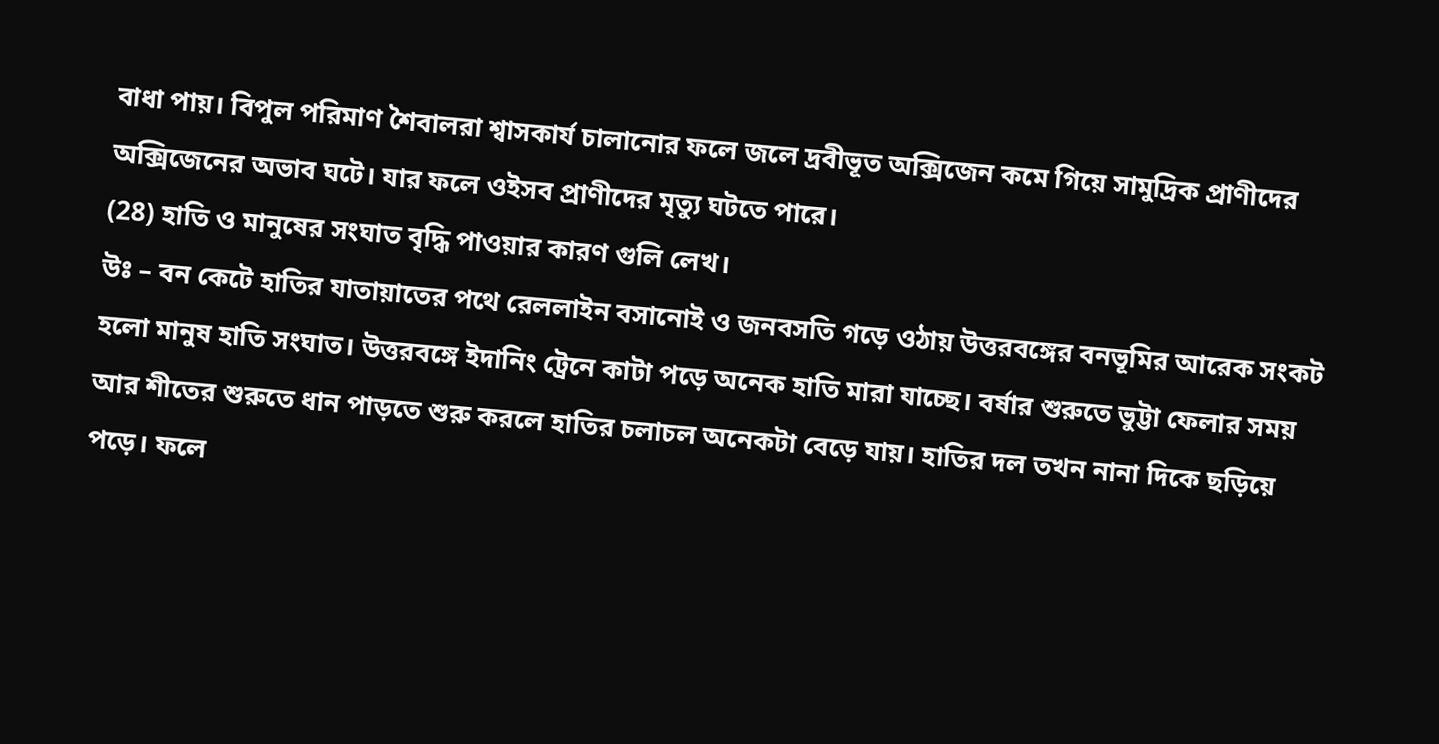বাধা পায়। বিপুল পরিমাণ শৈবালরা শ্বাসকার্য চালানোর ফলে জলে দ্রবীভূত অক্সিজেন কমে গিয়ে সামুদ্রিক প্রাণীদের অক্সিজেনের অভাব ঘটে। যার ফলে ওইসব প্রাণীদের মৃত্যু ঘটতে পারে।
(28) হাতি ও মানুষের সংঘাত বৃদ্ধি পাওয়ার কারণ গুলি লেখ।
উঃ – বন কেটে হাতির যাতায়াতের পথে রেললাইন বসানোই ও জনবসতি গড়ে ওঠায় উত্তরবঙ্গের বনভূমির আরেক সংকট হলো মানুষ হাতি সংঘাত। উত্তরবঙ্গে ইদানিং ট্রেনে কাটা পড়ে অনেক হাতি মারা যাচ্ছে। বর্ষার শুরুতে ভুট্টা ফেলার সময় আর শীতের শুরুতে ধান পাড়তে শুরু করলে হাতির চলাচল অনেকটা বেড়ে যায়। হাতির দল তখন নানা দিকে ছড়িয়ে পড়ে। ফলে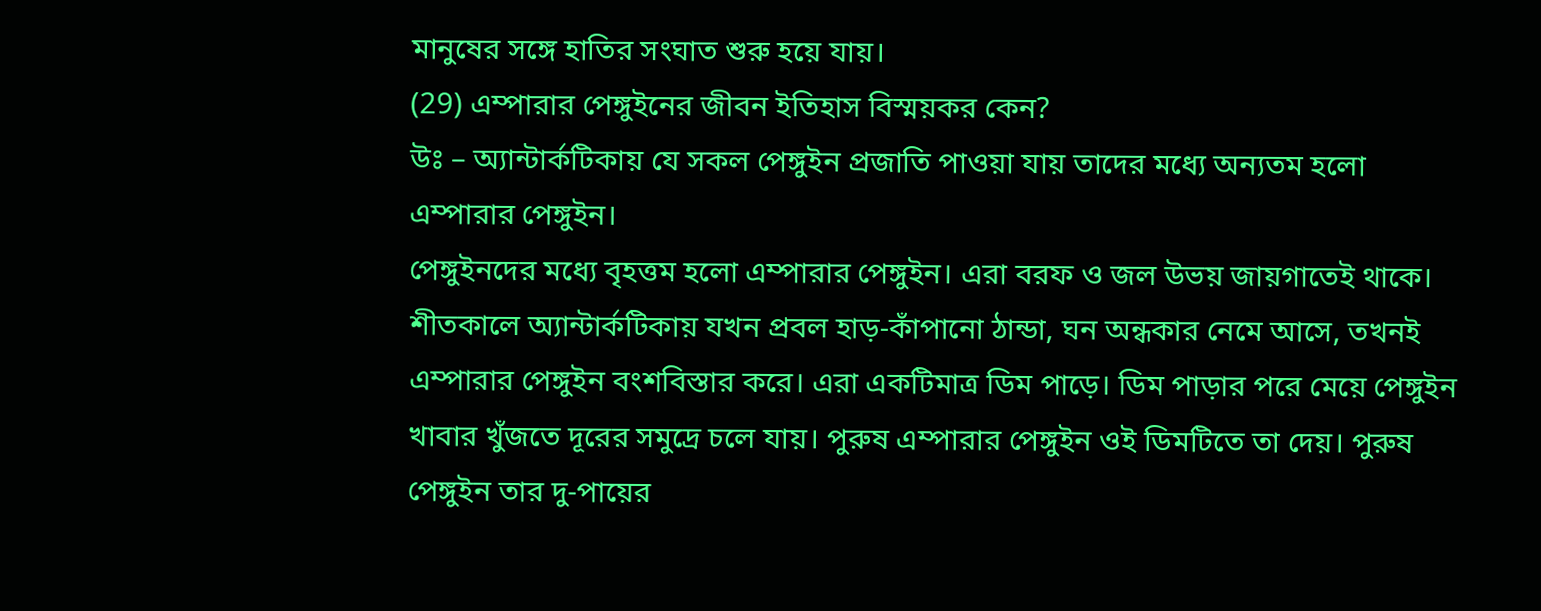মানুষের সঙ্গে হাতির সংঘাত শুরু হয়ে যায়।
(29) এম্পারার পেঙ্গুইনের জীবন ইতিহাস বিস্ময়কর কেন?
উঃ – অ্যান্টার্কটিকায় যে সকল পেঙ্গুইন প্রজাতি পাওয়া যায় তাদের মধ্যে অন্যতম হলো এম্পারার পেঙ্গুইন।
পেঙ্গুইনদের মধ্যে বৃহত্তম হলো এম্পারার পেঙ্গুইন। এরা বরফ ও জল উভয় জায়গাতেই থাকে। শীতকালে অ্যান্টার্কটিকায় যখন প্রবল হাড়-কাঁপানো ঠান্ডা, ঘন অন্ধকার নেমে আসে, তখনই এম্পারার পেঙ্গুইন বংশবিস্তার করে। এরা একটিমাত্র ডিম পাড়ে। ডিম পাড়ার পরে মেয়ে পেঙ্গুইন খাবার খুঁজতে দূরের সমুদ্রে চলে যায়। পুরুষ এম্পারার পেঙ্গুইন ওই ডিমটিতে তা দেয়। পুরুষ পেঙ্গুইন তার দু-পায়ের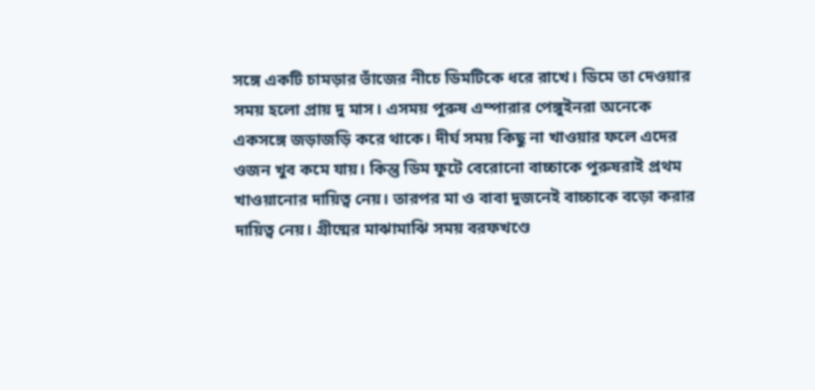সঙ্গে একটি চামড়ার ভাঁজের নীচে ডিমটিকে ধরে রাখে। ডিমে তা দেওয়ার সময় হলো প্রায় দু মাস। এসময় পুরুষ এম্পারার পেঙ্গুইনরা অনেকে একসঙ্গে জড়াজড়ি করে থাকে। দীর্ঘ সময় কিছু না খাওয়ার ফলে এদের ওজন খুব কমে যায়। কিন্তু ডিম ফুটে বেরোনো বাচ্চাকে পুরুষরাই প্রথম খাওয়ানোর দায়িত্ব নেয়। তারপর মা ও বাবা দুজনেই বাচ্চাকে বড়ো করার দায়িত্ব নেয়। গ্রীষ্মের মাঝামাঝি সময় বরফখণ্ডে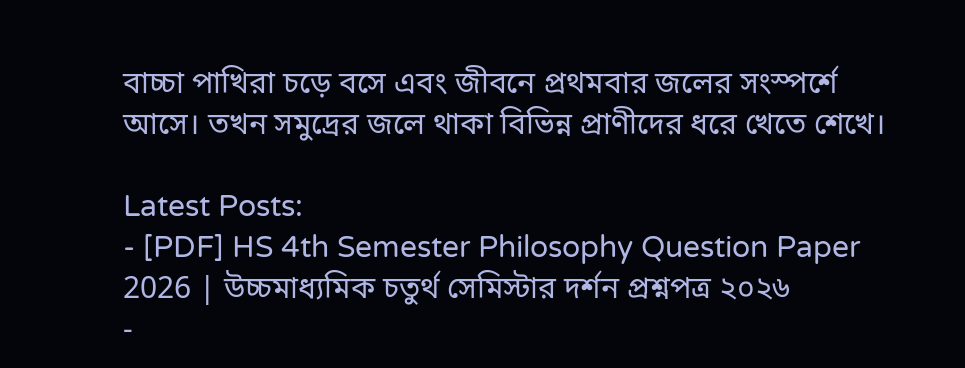বাচ্চা পাখিরা চড়ে বসে এবং জীবনে প্রথমবার জলের সংস্পর্শে আসে। তখন সমুদ্রের জলে থাকা বিভিন্ন প্রাণীদের ধরে খেতে শেখে।

Latest Posts:
- [PDF] HS 4th Semester Philosophy Question Paper 2026 | উচ্চমাধ্যমিক চতুর্থ সেমিস্টার দর্শন প্রশ্নপত্র ২০২৬
-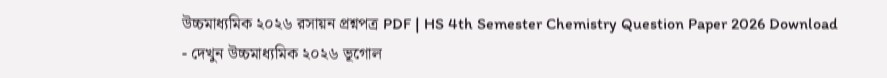উচ্চমাধ্যমিক ২০২৬ রসায়ন প্রশ্নপত্র PDF | HS 4th Semester Chemistry Question Paper 2026 Download
- দেখুন উচ্চমাধ্যমিক ২০২৬ ভূগোল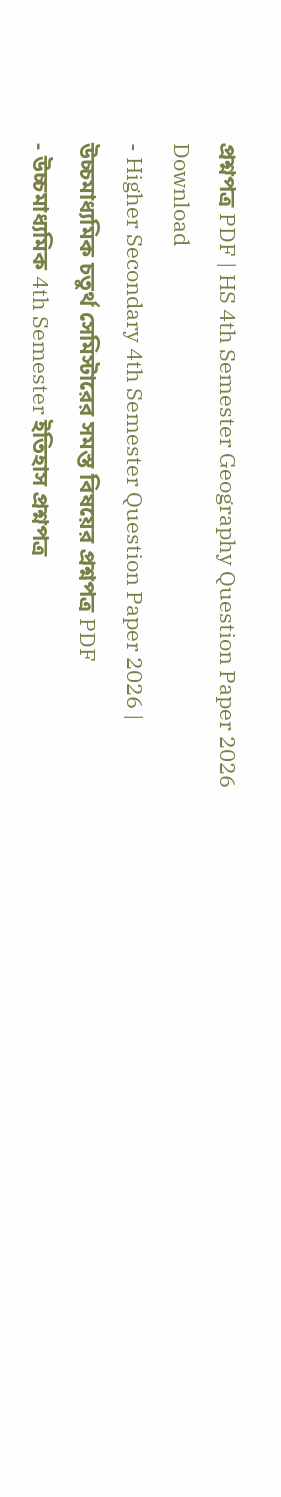প্রশ্নপত্র PDF | HS 4th Semester Geography Question Paper 2026 Download
- Higher Secondary 4th Semester Question Paper 2026 | উচ্চমাধ্যমিক চতুর্থ সেমিস্টারের সমস্ত বিষয়ের প্রশ্নপত্র PDF
- উচ্চমাধ্যমিক 4th Semester ইতিহাস প্রশ্নপত্র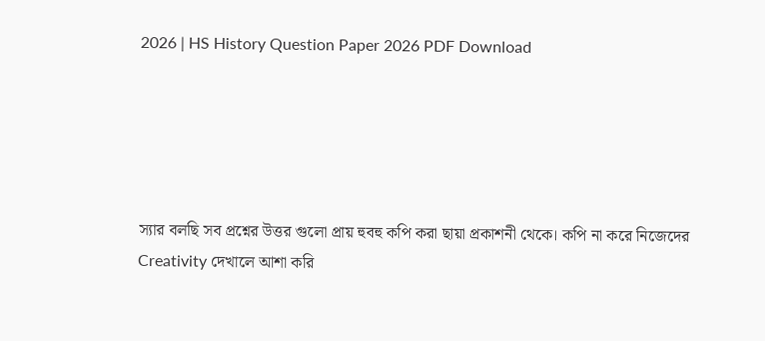2026 | HS History Question Paper 2026 PDF Download





স্যার বলছি সব প্রশ্নের উত্তর গুলো প্রায় হুবহু কপি করা ছায়া প্রকাশনী থেকে। কপি না করে নিজেদের
Creativity দেখালে আশা করি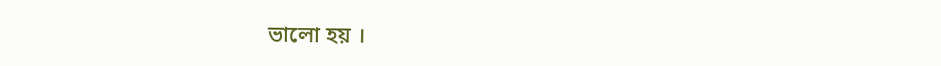ভালো হয় ।